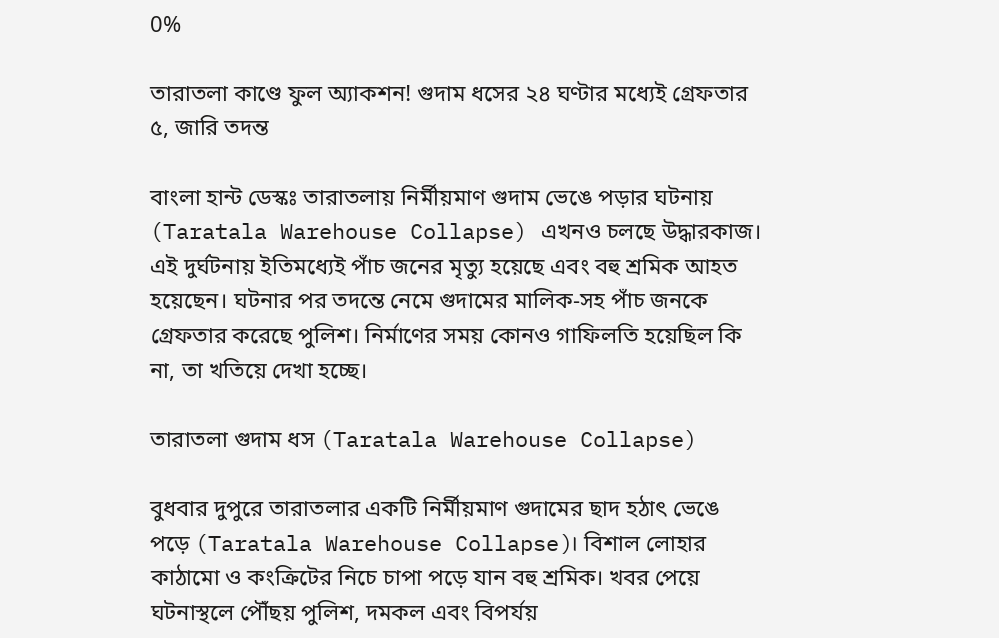0%

তারাতলা কাণ্ডে ফুল অ্যাকশন! গুদাম ধসের ২৪ ঘণ্টার মধ্যেই গ্রেফতার ৫, জারি তদন্ত

বাংলা হান্ট ডেস্কঃ তারাতলায় নির্মীয়মাণ গুদাম ভেঙে পড়ার ঘটনায় (Taratala Warehouse Collapse) এখনও চলছে উদ্ধারকাজ। এই দুর্ঘটনায় ইতিমধ্যেই পাঁচ জনের মৃত্যু হয়েছে এবং বহু শ্রমিক আহত হয়েছেন। ঘটনার পর তদন্তে নেমে গুদামের মালিক-সহ পাঁচ জনকে গ্রেফতার করেছে পুলিশ। নির্মাণের সময় কোনও গাফিলতি হয়েছিল কি না, তা খতিয়ে দেখা হচ্ছে।

তারাতলা গুদাম ধস (Taratala Warehouse Collapse)

বুধবার দুপুরে তারাতলার একটি নির্মীয়মাণ গুদামের ছাদ হঠাৎ ভেঙে পড়ে (Taratala Warehouse Collapse)। বিশাল লোহার কাঠামো ও কংক্রিটের নিচে চাপা পড়ে যান বহু শ্রমিক। খবর পেয়ে ঘটনাস্থলে পৌঁছয় পুলিশ, দমকল এবং বিপর্যয়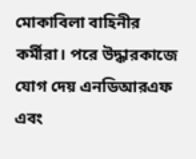মোকাবিলা বাহিনীর কর্মীরা। পরে উদ্ধারকাজে যোগ দেয় এনডিআরএফ এবং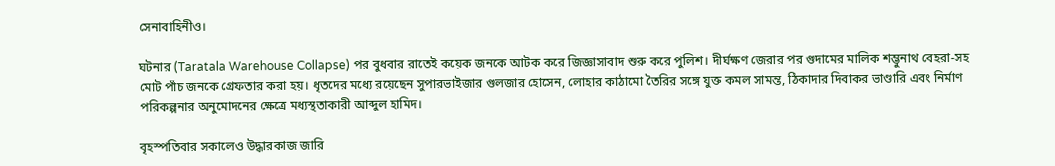সেনাবাহিনীও।

ঘটনার (Taratala Warehouse Collapse) পর বুধবার রাতেই কয়েক জনকে আটক করে জিজ্ঞাসাবাদ শুরু করে পুলিশ। দীর্ঘক্ষণ জেরার পর গুদামের মালিক শম্ভুনাথ বেহরা-সহ মোট পাঁচ জনকে গ্রেফতার করা হয়। ধৃতদের মধ্যে রয়েছেন সুপারভাইজার গুলজার হোসেন, লোহার কাঠামো তৈরির সঙ্গে যুক্ত কমল সামন্ত, ঠিকাদার দিবাকর ভাণ্ডারি এবং নির্মাণ পরিকল্পনার অনুমোদনের ক্ষেত্রে মধ্যস্থতাকারী আব্দুল হামিদ।

বৃহস্পতিবার সকালেও উদ্ধারকাজ জারি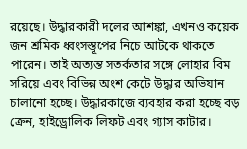রয়েছে। উদ্ধারকারী দলের আশঙ্কা, এখনও কয়েক জন শ্রমিক ধ্বংসস্তূপের নিচে আটকে থাকতে পারেন। তাই অত্যন্ত সতর্কতার সঙ্গে লোহার বিম সরিয়ে এবং বিভিন্ন অংশ কেটে উদ্ধার অভিযান চালানো হচ্ছে। উদ্ধারকাজে ব্যবহার করা হচ্ছে বড় ক্রেন, হাইড্রোলিক লিফট এবং গ্যাস কাটার।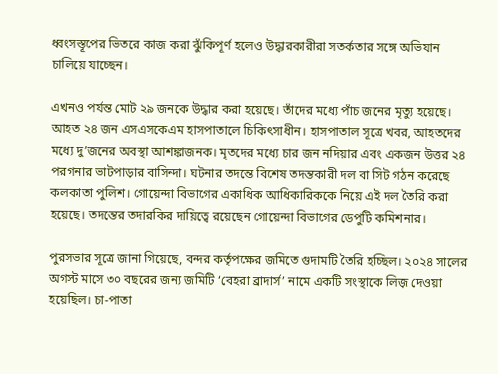ধ্বংসস্তূপের ভিতরে কাজ করা ঝুঁকিপূর্ণ হলেও উদ্ধারকারীরা সতর্কতার সঙ্গে অভিযান চালিয়ে যাচ্ছেন।

এখনও পর্যন্ত মোট ২৯ জনকে উদ্ধার করা হয়েছে। তাঁদের মধ্যে পাঁচ জনের মৃত্যু হয়েছে। আহত ২৪ জন এসএসকেএম হাসপাতালে চিকিৎসাধীন। হাসপাতাল সূত্রে খবর, আহতদের মধ্যে দু’জনের অবস্থা আশঙ্কাজনক। মৃতদের মধ্যে চার জন নদিয়ার এবং একজন উত্তর ২৪ পরগনার ভাটপাড়ার বাসিন্দা। ঘটনার তদন্তে বিশেষ তদন্তকারী দল বা সিট গঠন করেছে কলকাতা পুলিশ। গোয়েন্দা বিভাগের একাধিক আধিকারিককে নিয়ে এই দল তৈরি করা হয়েছে। তদন্তের তদারকির দায়িত্বে রয়েছেন গোয়েন্দা বিভাগের ডেপুটি কমিশনার।

পুরসভার সূত্রে জানা গিয়েছে, বন্দর কর্তৃপক্ষের জমিতে গুদামটি তৈরি হচ্ছিল। ২০২৪ সালের অগস্ট মাসে ৩০ বছরের জন্য জমিটি ‘বেহরা ব্রাদার্স’ নামে একটি সংস্থাকে লিজ় দেওয়া হয়েছিল। চা-পাতা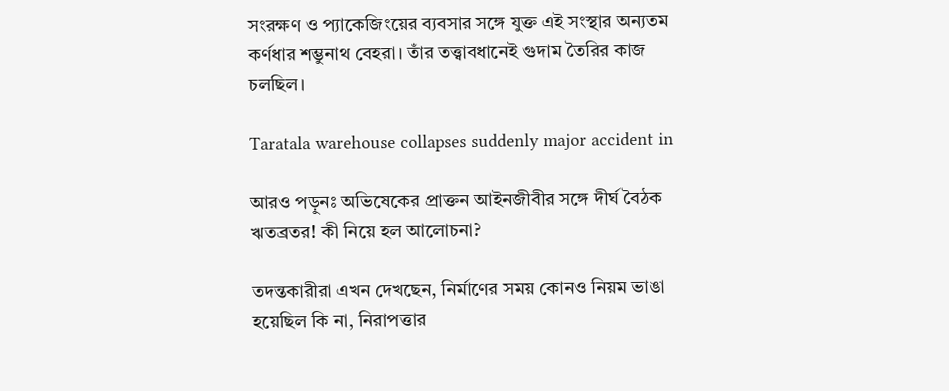সংরক্ষণ ও প্যাকেজিংয়ের ব্যবসার সঙ্গে যুক্ত এই সংস্থার অন্যতম কর্ণধার শম্ভুনাথ বেহরা। তাঁর তত্ত্বাবধানেই গুদাম তৈরির কাজ চলছিল।

Taratala warehouse collapses suddenly major accident in

আরও পড়ুনঃ অভিষেকের প্রাক্তন আইনজীবীর সঙ্গে দীর্ঘ বৈঠক ঋতব্রতর! কী নিয়ে হল আলোচনা?

তদন্তকারীরা এখন দেখছেন, নির্মাণের সময় কোনও নিয়ম ভাঙা হয়েছিল কি না, নিরাপত্তার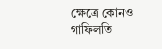ক্ষেত্রে কোনও গাফিলতি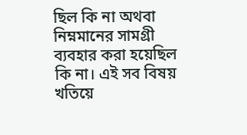ছিল কি না অথবা নিম্নমানের সামগ্রী ব্যবহার করা হয়েছিল কি না। এই সব বিষয় খতিয়ে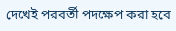দেখেই পরবর্তী পদক্ষেপ করা হবে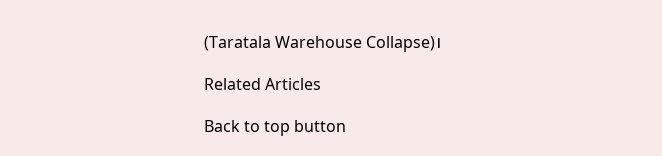(Taratala Warehouse Collapse)।

Related Articles

Back to top button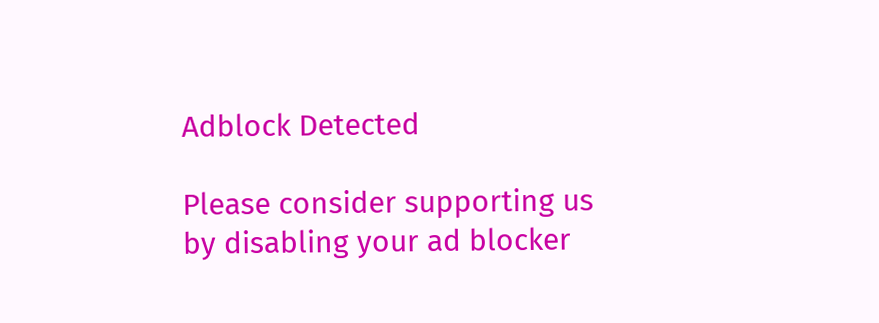Adblock Detected

Please consider supporting us by disabling your ad blocker